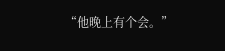“他晚上有个会。”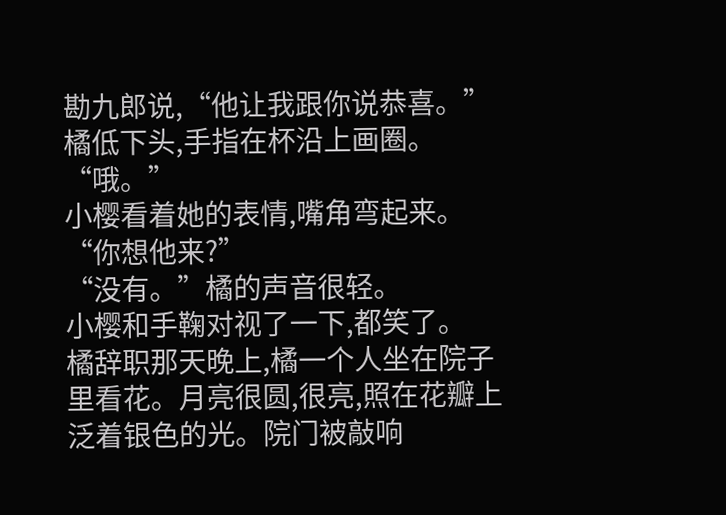勘九郎说,“他让我跟你说恭喜。”
橘低下头,手指在杯沿上画圈。“哦。”
小樱看着她的表情,嘴角弯起来。“你想他来?”
“没有。”橘的声音很轻。
小樱和手鞠对视了一下,都笑了。
橘辞职那天晚上,橘一个人坐在院子里看花。月亮很圆,很亮,照在花瓣上泛着银色的光。院门被敲响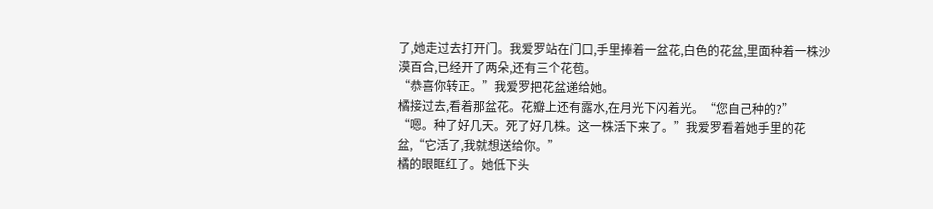了,她走过去打开门。我爱罗站在门口,手里捧着一盆花,白色的花盆,里面种着一株沙漠百合,已经开了两朵,还有三个花苞。
“恭喜你转正。”我爱罗把花盆递给她。
橘接过去,看着那盆花。花瓣上还有露水,在月光下闪着光。“您自己种的?”
“嗯。种了好几天。死了好几株。这一株活下来了。”我爱罗看着她手里的花盆,“它活了,我就想送给你。”
橘的眼眶红了。她低下头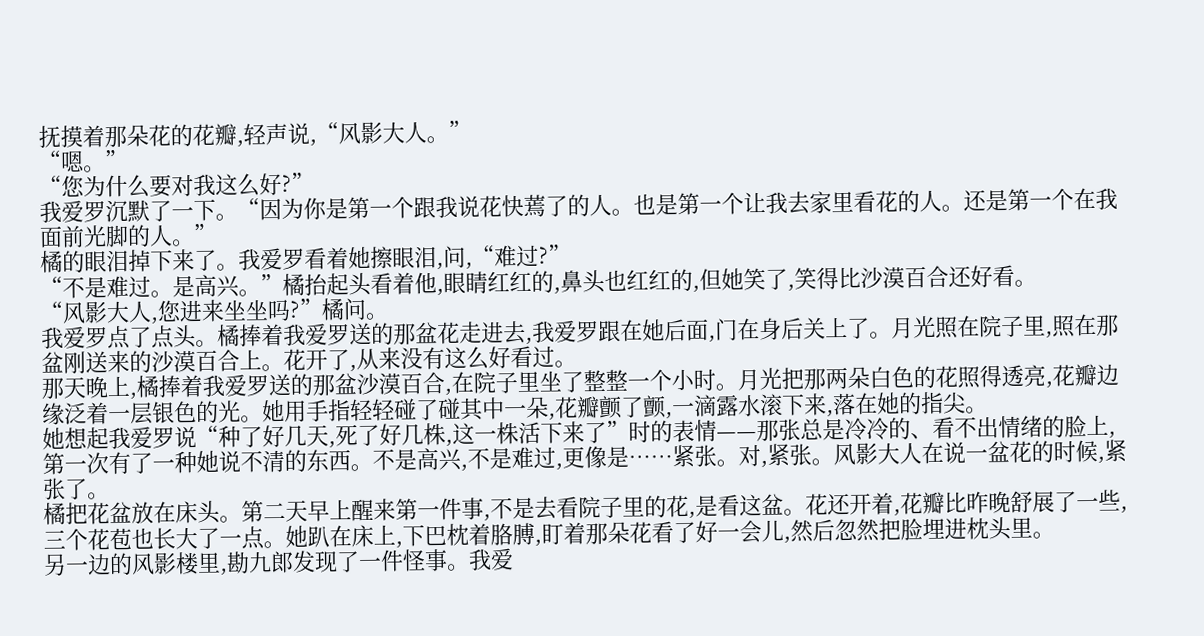抚摸着那朵花的花瓣,轻声说,“风影大人。”
“嗯。”
“您为什么要对我这么好?”
我爱罗沉默了一下。“因为你是第一个跟我说花快蔫了的人。也是第一个让我去家里看花的人。还是第一个在我面前光脚的人。”
橘的眼泪掉下来了。我爱罗看着她擦眼泪,问,“难过?”
“不是难过。是高兴。”橘抬起头看着他,眼睛红红的,鼻头也红红的,但她笑了,笑得比沙漠百合还好看。
“风影大人,您进来坐坐吗?”橘问。
我爱罗点了点头。橘捧着我爱罗送的那盆花走进去,我爱罗跟在她后面,门在身后关上了。月光照在院子里,照在那盆刚送来的沙漠百合上。花开了,从来没有这么好看过。
那天晚上,橘捧着我爱罗送的那盆沙漠百合,在院子里坐了整整一个小时。月光把那两朵白色的花照得透亮,花瓣边缘泛着一层银色的光。她用手指轻轻碰了碰其中一朵,花瓣颤了颤,一滴露水滚下来,落在她的指尖。
她想起我爱罗说“种了好几天,死了好几株,这一株活下来了”时的表情——那张总是冷冷的、看不出情绪的脸上,第一次有了一种她说不清的东西。不是高兴,不是难过,更像是……紧张。对,紧张。风影大人在说一盆花的时候,紧张了。
橘把花盆放在床头。第二天早上醒来第一件事,不是去看院子里的花,是看这盆。花还开着,花瓣比昨晚舒展了一些,三个花苞也长大了一点。她趴在床上,下巴枕着胳膊,盯着那朵花看了好一会儿,然后忽然把脸埋进枕头里。
另一边的风影楼里,勘九郎发现了一件怪事。我爱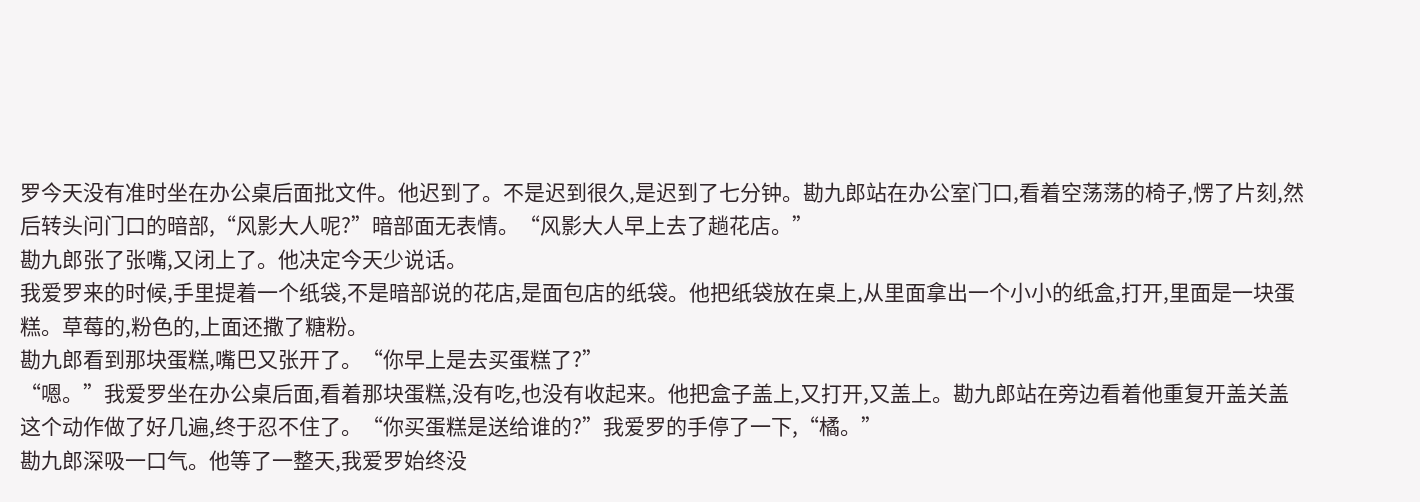罗今天没有准时坐在办公桌后面批文件。他迟到了。不是迟到很久,是迟到了七分钟。勘九郎站在办公室门口,看着空荡荡的椅子,愣了片刻,然后转头问门口的暗部,“风影大人呢?”暗部面无表情。“风影大人早上去了趟花店。”
勘九郎张了张嘴,又闭上了。他决定今天少说话。
我爱罗来的时候,手里提着一个纸袋,不是暗部说的花店,是面包店的纸袋。他把纸袋放在桌上,从里面拿出一个小小的纸盒,打开,里面是一块蛋糕。草莓的,粉色的,上面还撒了糖粉。
勘九郎看到那块蛋糕,嘴巴又张开了。“你早上是去买蛋糕了?”
“嗯。”我爱罗坐在办公桌后面,看着那块蛋糕,没有吃,也没有收起来。他把盒子盖上,又打开,又盖上。勘九郎站在旁边看着他重复开盖关盖这个动作做了好几遍,终于忍不住了。“你买蛋糕是送给谁的?”我爱罗的手停了一下,“橘。”
勘九郎深吸一口气。他等了一整天,我爱罗始终没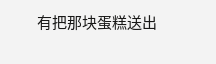有把那块蛋糕送出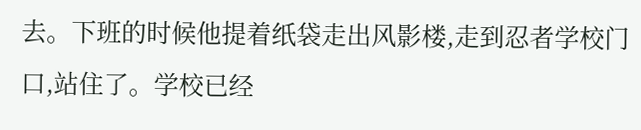去。下班的时候他提着纸袋走出风影楼,走到忍者学校门口,站住了。学校已经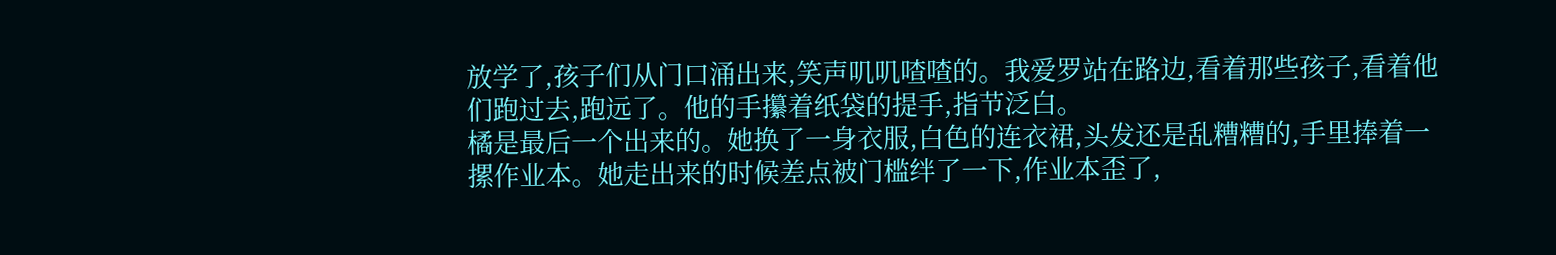放学了,孩子们从门口涌出来,笑声叽叽喳喳的。我爱罗站在路边,看着那些孩子,看着他们跑过去,跑远了。他的手攥着纸袋的提手,指节泛白。
橘是最后一个出来的。她换了一身衣服,白色的连衣裙,头发还是乱糟糟的,手里捧着一摞作业本。她走出来的时候差点被门槛绊了一下,作业本歪了,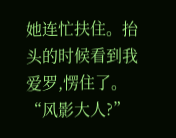她连忙扶住。抬头的时候看到我爱罗,愣住了。
“风影大人?”